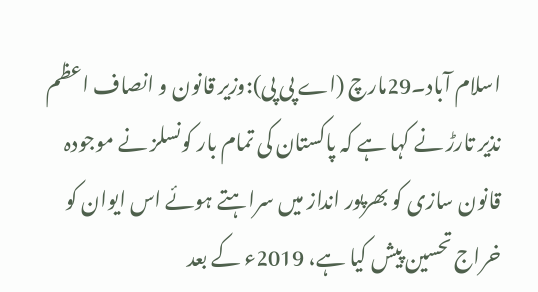اسلام آباد۔29مارچ (اے پی پی):وزیر قانون و انصاف اعظم نذیر تارڑ نے کہا ہے کہ پاکستان کی تمام بار کونسلز نے موجودہ قانون سازی کو بھرپور انداز میں سراہتے ہوئے اس ایوان کو خراج تحسین پیش کیا ہے، 2019ء کے بعد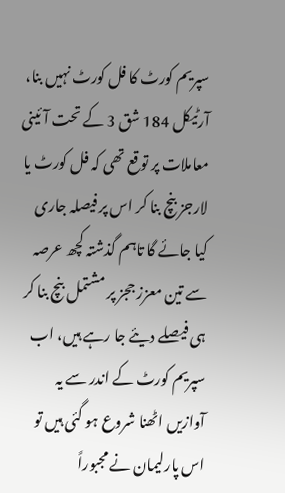سپریم کورٹ کا فل کورٹ نہیں بنا، آرٹیکل 184 شق 3 کے تحت آئینی معاملات پر توقع تھی کہ فل کورٹ یا لارجز بنچ بنا کر اس پر فیصلہ جاری کیا جائے گا تاہم گذشتہ کچھ عرصہ سے تین معزز ججز پر مشتمل بنچ بنا کر ہی فیصلے دیئے جا رہے ہیں، اب سپریم کورٹ کے اندر سے یہ آوازیں اٹھنا شروع ہو گئی ہیں تو اس پارلیمان نے مجبوراً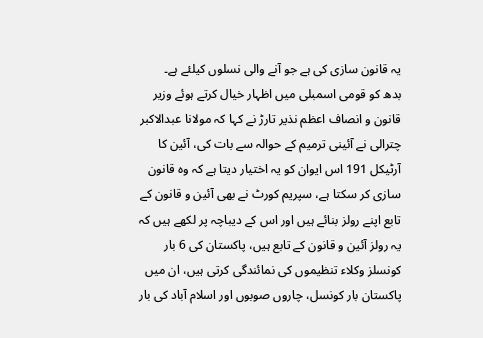یہ قانون سازی کی ہے جو آنے والی نسلوں کیلئے ہے۔
بدھ کو قومی اسمبلی میں اظہار خیال کرتے ہوئے وزیر قانون و انصاف اعظم نذیر تارڑ نے کہا کہ مولانا عبدالاکبر چترالی نے آئینی ترمیم کے حوالہ سے بات کی، آئین کا آرٹیکل 191 اس ایوان کو یہ اختیار دیتا ہے کہ وہ قانون سازی کر سکتا ہے، سپریم کورٹ نے بھی آئین و قانون کے تابع اپنے رولز بنائے ہیں اور اس کے دیباچہ پر لکھے ہیں کہ یہ رولز آئین و قانون کے تابع ہیں، پاکستان کی 6 بار کونسلز وکلاء تنظیموں کی نمائندگی کرتی ہیں، ان میں پاکستان بار کونسل، چاروں صوبوں اور اسلام آباد کی بار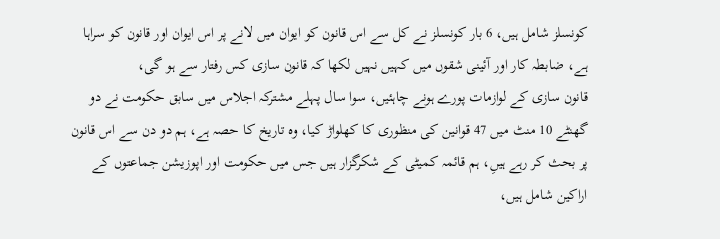کونسلز شامل ہیں، 6 بار کونسلز نے کل سے اس قانون کو ایوان میں لانے پر اس ایوان اور قانون کو سراہا ہے، ضابطہ کار اور آئینی شقوں میں کہیں نہیں لکھا کہ قانون سازی کس رفتار سے ہو گی،
قانون سازی کے لوازمات پورے ہونے چاہئیں، سوا سال پہلے مشترکہ اجلاس میں سابق حکومت نے دو گھنٹے 10 منٹ میں 47 قوانین کی منظوری کا کھلواڑ کیا، وہ تاریخ کا حصہ ہے، ہم دو دن سے اس قانون پر بحث کر رہے ہیںِ، ہم قائمہ کمیٹی کے شکرگزار ہیں جس میں حکومت اور اپوزیشن جماعتوں کے اراکین شامل ہیں،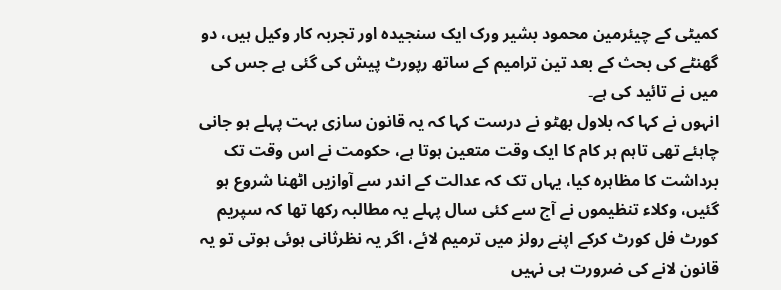کمیٹی کے چیئرمین محمود بشیر ورک ایک سنجیدہ اور تجربہ کار وکیل ہیں، دو گھنٹے کی بحث کے بعد تین ترامیم کے ساتھ رپورٹ پیش کی گئی ہے جس کی میں نے تائید کی ہے۔
انہوں نے کہا کہ بلاول بھٹو نے درست کہا کہ یہ قانون سازی بہت پہلے ہو جانی چاہئے تھی تاہم ہر کام کا ایک وقت متعین ہوتا ہے، حکومت نے اس وقت تک برداشت کا مظاہرہ کیا، یہاں تک کہ عدالت کے اندر سے آوازیں اٹھنا شروع ہو گئیں، وکلاء تنظیموں نے آج سے کئی سال پہلے یہ مطالبہ رکھا تھا کہ سپریم کورٹ فل کورٹ کرکے اپنے رولز میں ترمیم لائے، اگر یہ نظرثانی ہوئی ہوتی تو یہ قانون لانے کی ضرورت ہی نہیں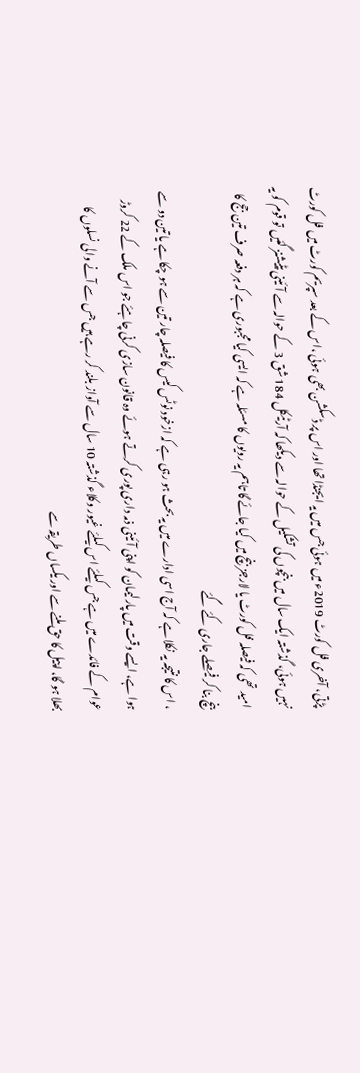پڑتی، آخری فل کورٹ 2019ء میں ہوئی جس میں یہ ایجنڈا تھا اور اس پر ڈسکشن بھی ہوئی ،اس کے بعد سپریم کورٹ میں فل کورٹ نہیں ہوئی، گذشتہ ایک سال میں بنچوں کی تشکیل کے حوالہ سے دیکھا کہ آرٹیکل 184 شق 3 کے حوالہ سے آئینی پٹیشنز گئیں تو قوم کو یہ امید تھی کہ فیصلہ فل کورٹ یا لارجز بنچ میں کیا جائے گا تاہم یہ رویوں کا مسئلہ ہے کہ ایسی کیا مجبوری ہے کہ ہر دفعہ صرف تین جج کا بنچ بنا کر فیصلے جاری کئے گئے
، اس کا نتیجہ یہ نکلا ہے کہ آج اسی ادارے میں یہ بحث ہو رہی ہے کہ ازخود نوٹس کیس کا فیصلہ چار تین سے ہو چکا ہے یا تین دو سے ہوا ہے، ایسے وقت میں پارلیمان کو اپنی آئینی ذمہ داری پوری کرتے ہوئے وہ قانون سازی کرنی چاہئے جو اس ملک کے 22 کروڑ عوام کے فائدے میں ہے جس کیلئے اس کیلئے غیور وکلاء گذشتہ 10 سال سے آواز بلند کر رہے ہیں جس سے آنے والی نسلوں کا بھلا ہو گا، اپیل کا حق ملنے سے اور یکساں طریقہ سے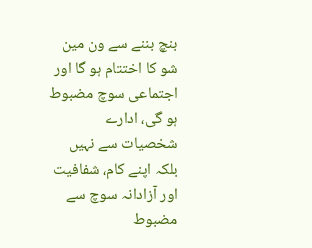بنچ بننے سے ون مین شو کا اختتام ہو گا اور اجتماعی سوچ مضبوط ہو گی، ادارے شخصیات سے نہیں بلکہ اپنے کام، شفافیت اور آزادانہ سوچ سے مضبوط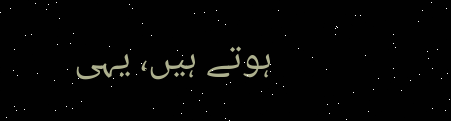ہوتے ہیں، یہی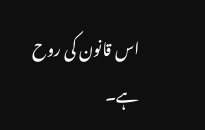اس قانون کی روح ہے۔